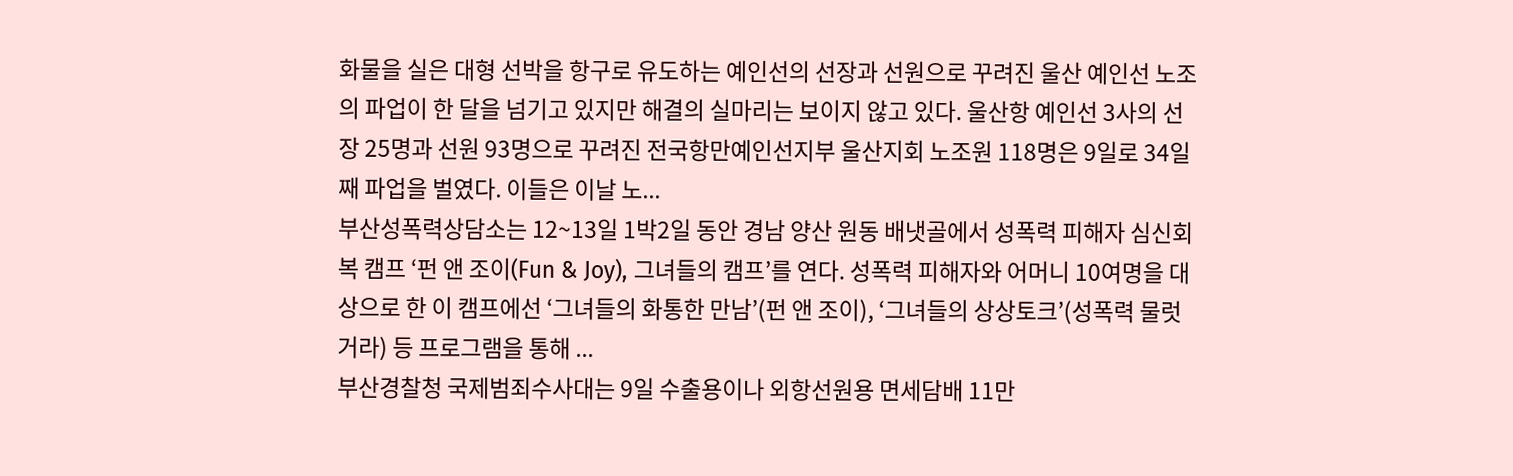화물을 실은 대형 선박을 항구로 유도하는 예인선의 선장과 선원으로 꾸려진 울산 예인선 노조의 파업이 한 달을 넘기고 있지만 해결의 실마리는 보이지 않고 있다. 울산항 예인선 3사의 선장 25명과 선원 93명으로 꾸려진 전국항만예인선지부 울산지회 노조원 118명은 9일로 34일째 파업을 벌였다. 이들은 이날 노...
부산성폭력상담소는 12~13일 1박2일 동안 경남 양산 원동 배냇골에서 성폭력 피해자 심신회복 캠프 ‘펀 앤 조이(Fun & Joy), 그녀들의 캠프’를 연다. 성폭력 피해자와 어머니 10여명을 대상으로 한 이 캠프에선 ‘그녀들의 화통한 만남’(펀 앤 조이), ‘그녀들의 상상토크’(성폭력 물럿거라) 등 프로그램을 통해 ...
부산경찰청 국제범죄수사대는 9일 수출용이나 외항선원용 면세담배 11만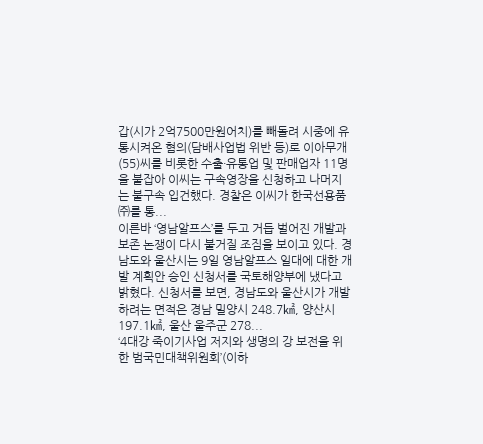갑(시가 2억7500만원어치)를 빼돌려 시중에 유통시켜온 혐의(담배사업법 위반 등)로 이아무개(55)씨를 비롯한 수출·유통업 및 판매업자 11명을 붙잡아 이씨는 구속영장을 신청하고 나머지는 불구속 입건했다. 경찰은 이씨가 한국선용품㈜를 통...
이른바 ‘영남알프스’를 두고 거듭 벌어진 개발과 보존 논쟁이 다시 불거질 조짐을 보이고 있다. 경남도와 울산시는 9일 영남알프스 일대에 대한 개발 계획안 승인 신청서를 국토해양부에 냈다고 밝혔다. 신청서를 보면, 경남도와 울산시가 개발하려는 면적은 경남 밀양시 248.7㎢, 양산시 197.1㎢, 울산 울주군 278...
‘4대강 죽이기사업 저지와 생명의 강 보전을 위한 범국민대책위원회’(이하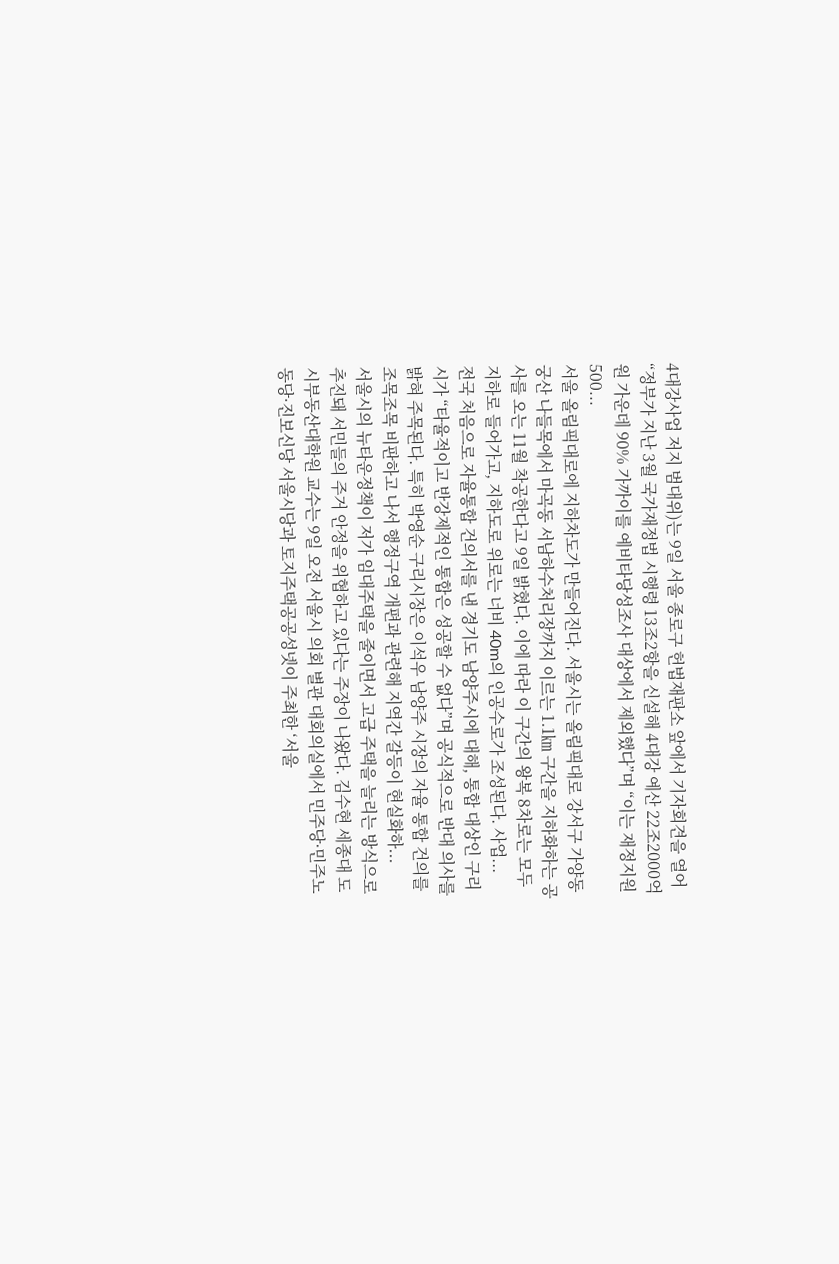4대강사업 저지 범대위)는 9일 서울 종로구 헌법재판소 앞에서 기자회견을 열어 “정부가 지난 3월 국가재정법 시행령 13조2항을 신설해 4대강 예산 22조2000억원 가운데 90% 가까이를 예비타당성조사 대상에서 제외했다”며 “이는 재정지원 500...
서울 올림픽대로에 지하차도가 만들어진다. 서울시는 올림픽대로 강서구 가양동 궁산 나들목에서 마곡동 서남하수처리장까지 이르는 1.1㎞ 구간을 지하화하는 공사를 오는 11월 착공한다고 9일 밝혔다. 이에 따라 이 구간의 왕복 8차로는 모두 지하로 들어가고, 지하도로 위로는 너비 40m의 인공수로가 조성된다. 사업...
전국 처음으로 자율통합 건의서를 낸 경기도 남양주시에 대해, 통합 대상인 구리시가 “타율적이고 반강제적인 통합은 성공할 수 없다”며 공식적으로 반대 의사를 밝혀 주목된다. 특히 박영순 구리시장은 이석우 남양주 시장의 자율 통합 건의를 조목조목 비판하고 나서 행정구역 개편과 관련해 지역간 갈등이 현실화하...
서울시의 뉴타운정책이 저가 임대주택을 줄이면서 고급 주택을 늘리는 방식으로 추진돼 서민들의 주거 안정을 위협하고 있다는 주장이 나왔다. 김수현 세종대 도시부동산대학원 교수는 9일 오전 서울시 의회 별관 대회의실에서 민주당·민주노동당·진보신당 서울시당과 토지주택공공성넷이 주최한 ‘서울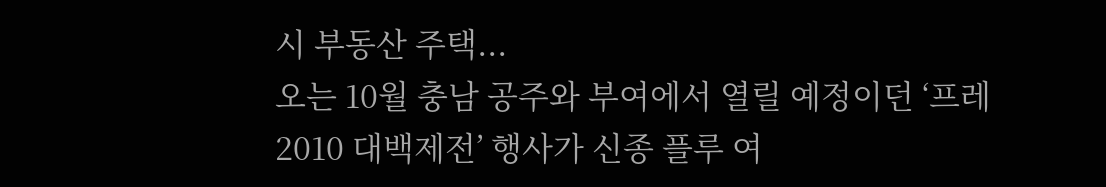시 부동산 주택...
오는 10월 충남 공주와 부여에서 열릴 예정이던 ‘프레 2010 대백제전’ 행사가 신종 플루 여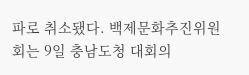파로 취소됐다. 백제문화추진위원회는 9일 충남도청 대회의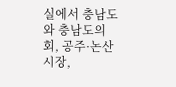실에서 충남도와 충남도의회, 공주·논산시장,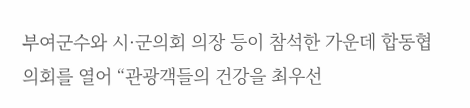부여군수와 시·군의회 의장 등이 참석한 가운데 합동협의회를 열어 “관광객들의 건강을 최우선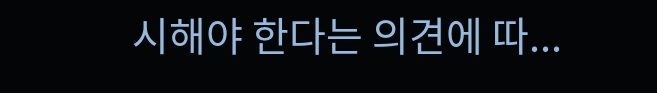시해야 한다는 의견에 따...